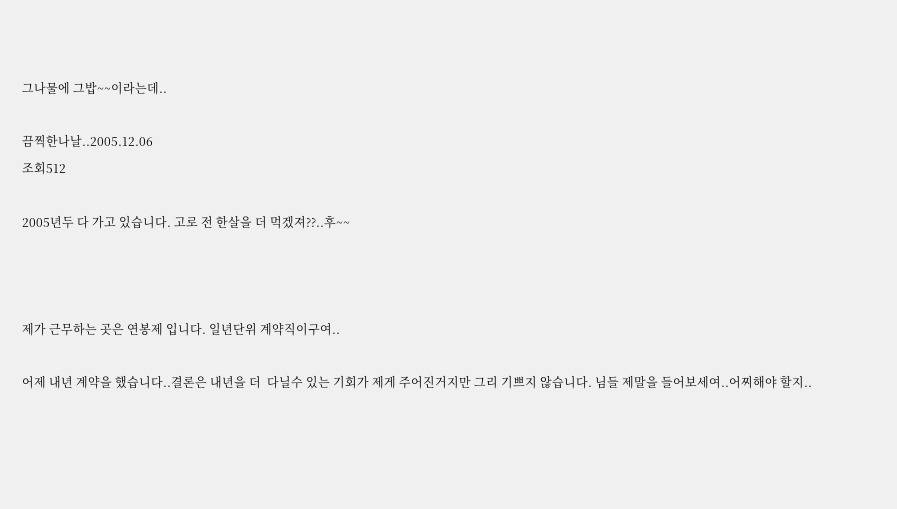그나물에 그밥~~이라는데..

끔찍한나날..2005.12.06
조회512

2005년두 다 가고 있습니다. 고로 전 한살을 더 먹겠져??..후~~



제가 근무하는 곳은 연봉제 입니다. 일년단위 계약직이구여..

어제 내년 계약을 했습니다..결론은 내년을 더  다닐수 있는 기회가 제게 주어진거지만 그리 기쁘지 않습니다. 님들 제말을 들어보세여..어찌해야 할지..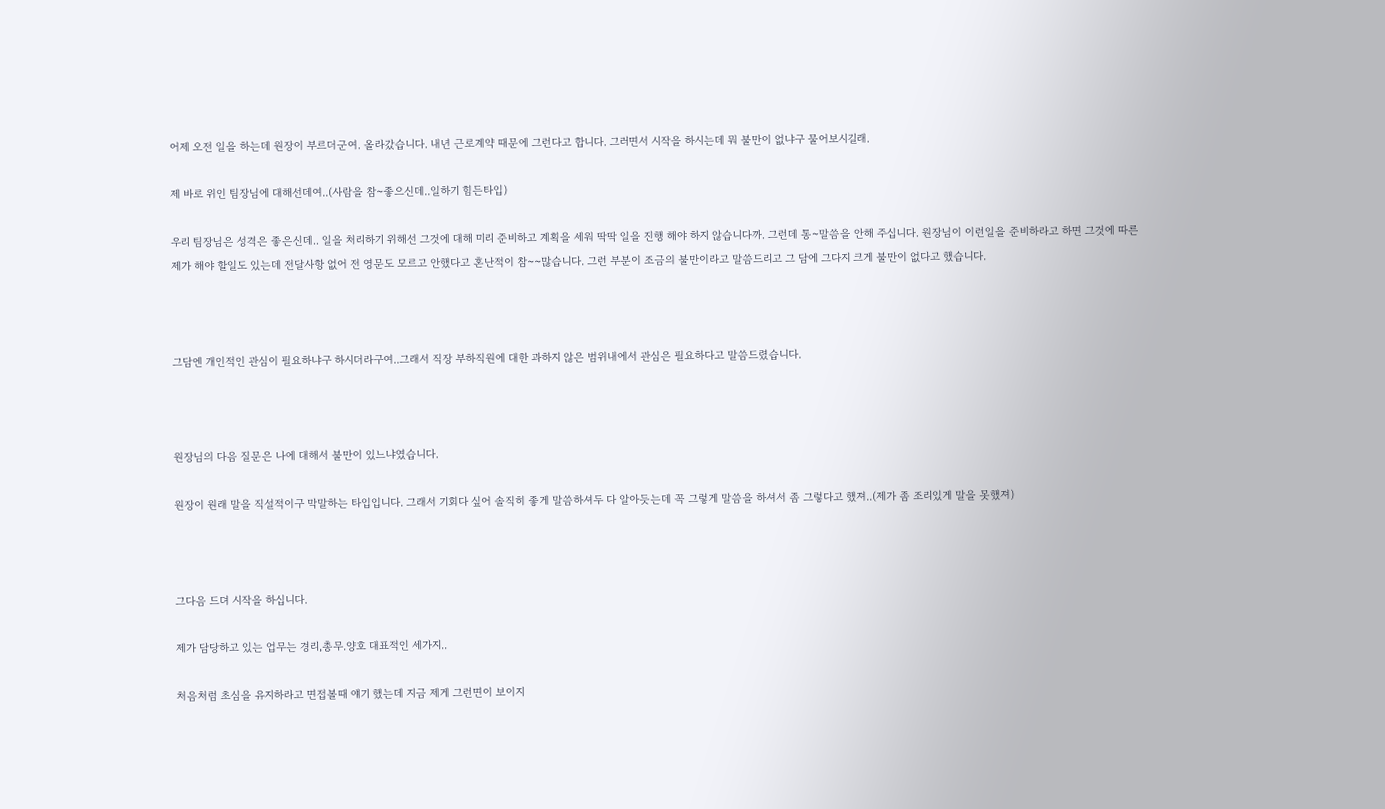어제 오전 일을 하는데 원장이 부르더군여. 올라갔습니다. 내년 근로계약 때문에 그런다고 합니다. 그러면서 시작을 하시는데 뭐 불만이 없냐구 물어보시길래.

제 바로 위인 팀장님에 대해선데여..(사람을 참~좋으신데..일하기 힘든타입)

우리 팀장님은 성격은 좋은신데.. 일을 처리하기 위해선 그것에 대해 미리 준비하고 계획을 세워 딱딱 일을 진행 해야 하지 않습니다까. 그런데 통~말씀을 안해 주십니다. 원장님이 이런일을 준비하라고 하면 그것에 따른 제가 해야 할일도 있는데 전달사항 없어 전 영문도 모르고 안했다고 혼난적이 참~~많습니다. 그런 부분이 조금의 불만이라고 말씀드리고 그 담에 그다지 크게 불만이 없다고 했습니다.



그담엔 개인적인 관심이 필요하냐구 하시더라구여..그래서 직장 부하직원에 대한 과하지 않은 범위내에서 관심은 필요하다고 말씀드렸습니다.



원장님의 다음 질문은 나에 대해서 불만이 있느냐였습니다.

원장이 원래 말을 직설적이구 막말하는 타입입니다. 그래서 기회다 싶어 솔직히 좋게 말씀하셔두 다 알아듯는데 꼭 그렇게 말씀을 하셔서 좀 그렇다고 했져..(제가 좀 조리있게 말을 못했져)



그다음 드뎌 시작을 하십니다.

제가 담당하고 있는 업무는 경리,총무.양호 대표적인 세가지..

처음처럼 초심을 유지하라고 면접볼때 얘기 했는데 지금 제게 그런면이 보이지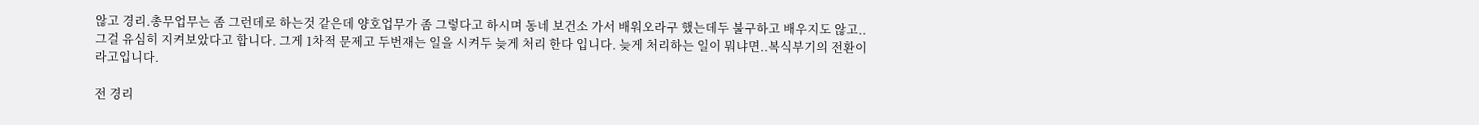않고 경리.총무업무는 좀 그런데로 하는것 같은데 양호업무가 좀 그렇다고 하시며 동네 보건소 가서 배워오라구 했는데두 불구하고 배우지도 않고.. 그걸 유심히 지켜보았다고 합니다. 그게 1차적 문제고 두번재는 일을 시켜두 늦게 처리 한다 입니다. 늦게 처리하는 일이 뭐냐면..복식부기의 전환이라고입니다.

전 경리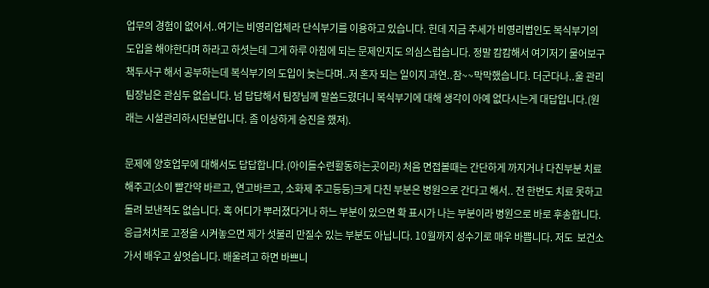업무의 경험이 없어서..여기는 비영리업체라 단식부기를 이용하고 있습니다. 헌데 지금 추세가 비영리법인도 복식부기의 도입을 해야한다며 하라고 하셧는데 그게 하루 아침에 되는 문제인지도 의심스럽습니다. 정말 캄캄해서 여기저기 물어보구 책두사구 해서 공부하는데 복식부기의 도입이 늦는다며..저 혼자 되는 일이지 과연..참~~막막했습니다. 더군다나..울 관리팀장님은 관심두 없습니다. 넘 답답해서 팀장님께 말씀드렸더니 복식부기에 대해 생각이 아예 없다시는게 대답입니다.(원래는 시설관리하시던분입니다. 좀 이상하게 승진을 했져).

문제에 양호업무에 대해서도 답답합니다.(아이들수련활동하는곳이라) 처음 면접볼때는 간단하게 까지거나 다친부분 치료해주고(소이 빨간약 바르고, 연고바르고, 소화제 주고등등)크게 다친 부분은 병원으로 간다고 해서.. 전 한번도 치료 못하고 돌려 보낸적도 없습니다. 혹 어디가 뿌러졌다거나 하느 부분이 있으면 확 표시가 나는 부분이라 병원으로 바로 후송합니다. 응급처치로 고정을 시켜놓으면 제가 섯불리 만질수 있는 부분도 아닙니다. 10월까지 성수기로 매우 바쁩니다. 저도  보건소 가서 배우고 싶엇습니다. 배울려고 하면 바쁘니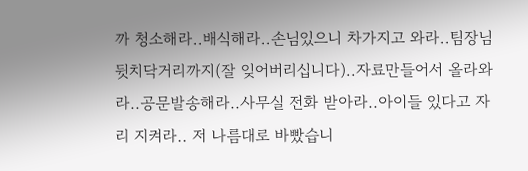까 청소해라..배식해라..손님있으니 차가지고 와라..팀장님 뒷치닥거리까지(잘 잊어버리십니다)..자료만들어서 올라와라..공문발송해라..사무실 전화 받아라..아이들 있다고 자리 지켜라.. 저 나름대로 바빴습니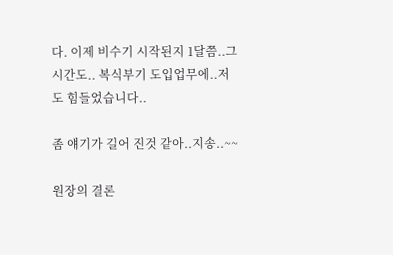다. 이제 비수기 시작된지 1달쯤..그 시간도.. 복식부기 도입업무에..저도 힘들었습니다..

좀 얘기가 길어 진것 같아..지송..~~

원장의 결론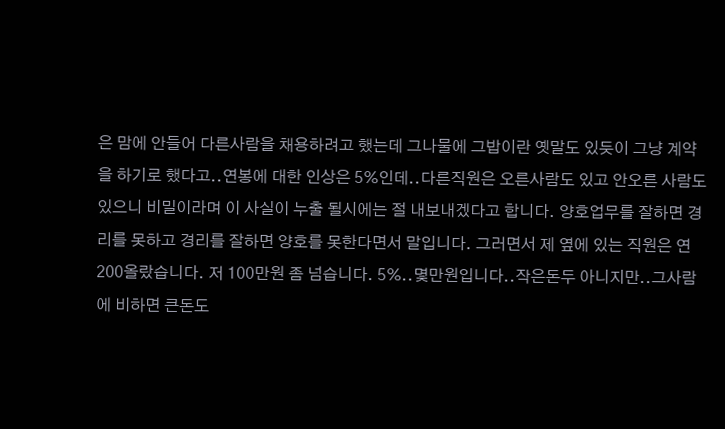은 맘에 안들어 다른사람을 채용하려고 했는데 그나물에 그밥이란 옛말도 있듯이 그냥 계약을 하기로 했다고..연봉에 대한 인상은 5%인데..다른직원은 오른사람도 있고 안오른 사람도 있으니 비밀이라며 이 사실이 누출 될시에는 절 내보내겠다고 합니다. 양호업무를 잘하면 경리를 못하고 경리를 잘하면 양호를 못한다면서 말입니다. 그러면서 제 옆에 있는 직원은 연200올랐습니다. 저 100만원 좀 넘습니다. 5%..몇만원입니다..작은돈두 아니지만..그사람에 비하면 큰돈도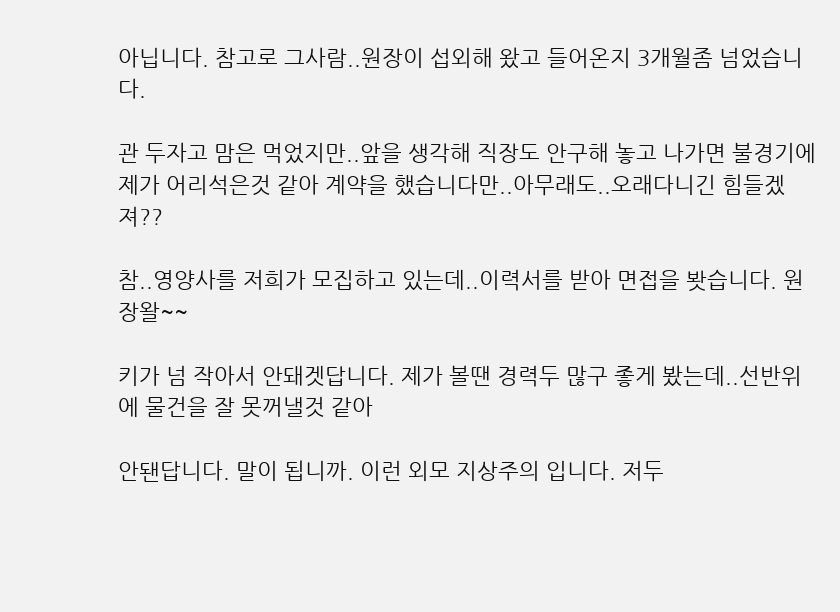아닙니다. 참고로 그사람..원장이 섭외해 왔고 들어온지 3개월좀 넘었습니다.

관 두자고 맘은 먹었지만..앞을 생각해 직장도 안구해 놓고 나가면 불경기에 제가 어리석은것 같아 계약을 했습니다만..아무래도..오래다니긴 힘들겠져??

참..영양사를 저희가 모집하고 있는데..이력서를 받아 면접을 봣습니다. 원장왈~~

키가 넘 작아서 안돼겟답니다. 제가 볼땐 경력두 많구 좋게 봤는데..선반위에 물건을 잘 못꺼낼것 같아

안됀답니다. 말이 됩니까. 이런 외모 지상주의 입니다. 저두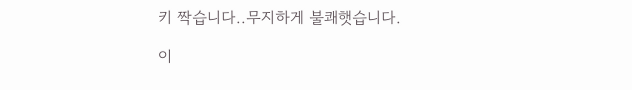키 짝습니다..무지하게 불쾌햇습니다.

이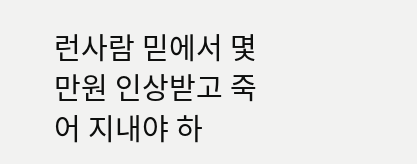런사람 믿에서 몇만원 인상받고 죽어 지내야 하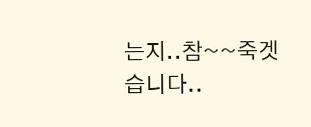는지..참~~죽겟습니다..